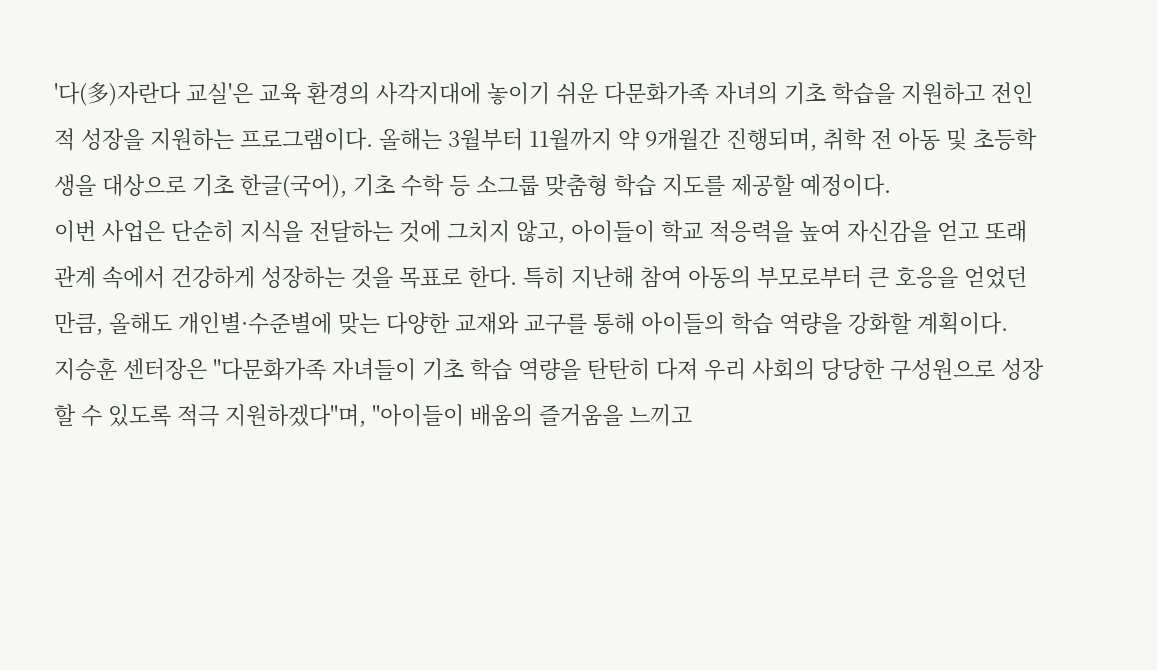'다(多)자란다 교실'은 교육 환경의 사각지대에 놓이기 쉬운 다문화가족 자녀의 기초 학습을 지원하고 전인적 성장을 지원하는 프로그램이다. 올해는 3월부터 11월까지 약 9개월간 진행되며, 취학 전 아동 및 초등학생을 대상으로 기초 한글(국어), 기초 수학 등 소그룹 맞춤형 학습 지도를 제공할 예정이다.
이번 사업은 단순히 지식을 전달하는 것에 그치지 않고, 아이들이 학교 적응력을 높여 자신감을 얻고 또래 관계 속에서 건강하게 성장하는 것을 목표로 한다. 특히 지난해 참여 아동의 부모로부터 큰 호응을 얻었던 만큼, 올해도 개인별·수준별에 맞는 다양한 교재와 교구를 통해 아이들의 학습 역량을 강화할 계획이다.
지승훈 센터장은 "다문화가족 자녀들이 기초 학습 역량을 탄탄히 다져 우리 사회의 당당한 구성원으로 성장할 수 있도록 적극 지원하겠다"며, "아이들이 배움의 즐거움을 느끼고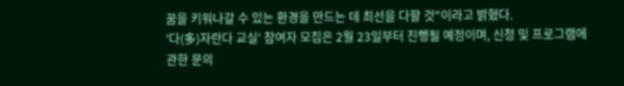꿈을 키워나갈 수 있는 환경을 만드는 데 최선을 다할 것"이라고 밝혔다.
'다(多)자란다 교실' 참여자 모집은 2월 23일부터 진행될 예정이며, 신청 및 프로그램에 관한 문의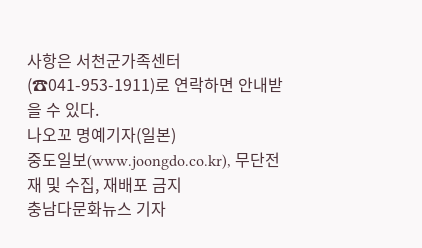사항은 서천군가족센터(☎041-953-1911)로 연락하면 안내받을 수 있다.
나오꼬 명예기자(일본)
중도일보(www.joongdo.co.kr), 무단전재 및 수집, 재배포 금지
충남다문화뉴스 기자